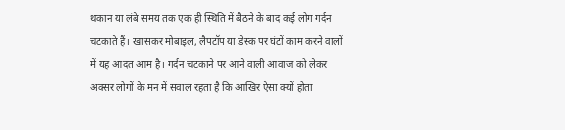थकान या लंबे समय तक एक ही स्थिति में बैठने के बाद कई लोग गर्दन चटकाते हैं। खासकर मोबाइल, लैपटॉप या डेस्क पर घंटों काम करने वालों में यह आदत आम है। गर्दन चटकाने पर आने वाली आवाज को लेकर अक्सर लोगों के मन में सवाल रहता है कि आखिर ऐसा क्यों होता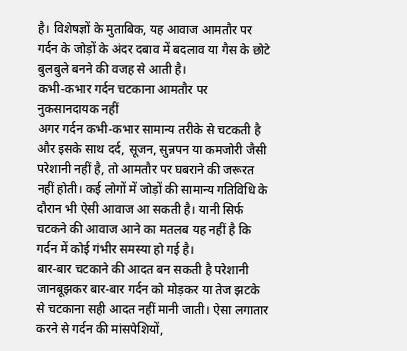है। विशेषज्ञों के मुताबिक, यह आवाज आमतौर पर गर्दन के जोड़ों के अंदर दबाव में बदलाव या गैस के छोटे बुलबुले बनने की वजह से आती है।
कभी-कभार गर्दन चटकाना आमतौर पर नुकसानदायक नहीं
अगर गर्दन कभी-कभार सामान्य तरीके से चटकती है और इसके साथ दर्द, सूजन, सुन्नपन या कमजोरी जैसी परेशानी नहीं है, तो आमतौर पर घबराने की जरूरत नहीं होती। कई लोगों में जोड़ों की सामान्य गतिविधि के दौरान भी ऐसी आवाज आ सकती है। यानी सिर्फ चटकने की आवाज आने का मतलब यह नहीं है कि गर्दन में कोई गंभीर समस्या हो गई है।
बार-बार चटकाने की आदत बन सकती है परेशानी
जानबूझकर बार-बार गर्दन को मोड़कर या तेज झटके से चटकाना सही आदत नहीं मानी जाती। ऐसा लगातार करने से गर्दन की मांसपेशियों,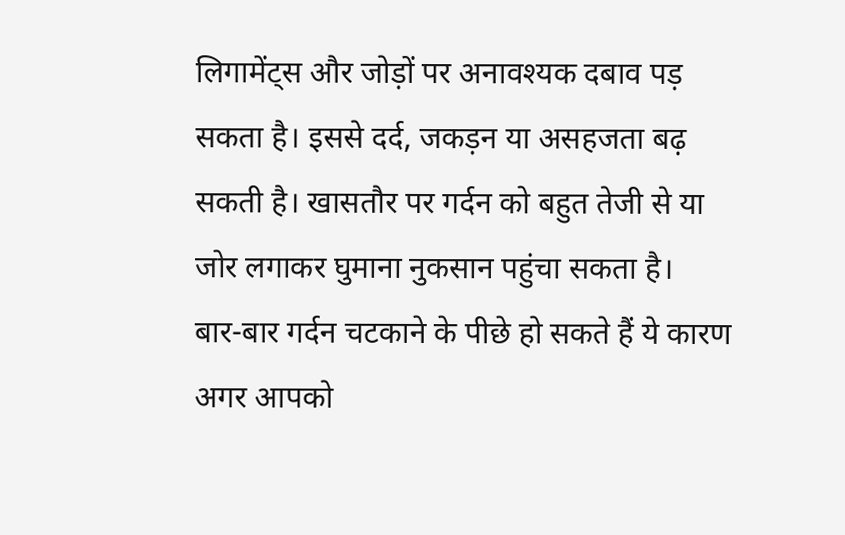लिगामेंट्स और जोड़ों पर अनावश्यक दबाव पड़ सकता है। इससे दर्द, जकड़न या असहजता बढ़ सकती है। खासतौर पर गर्दन को बहुत तेजी से या जोर लगाकर घुमाना नुकसान पहुंचा सकता है।
बार-बार गर्दन चटकाने के पीछे हो सकते हैं ये कारण
अगर आपको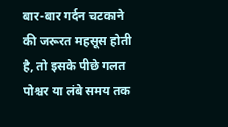बार-बार गर्दन चटकाने की जरूरत महसूस होती है, तो इसके पीछे गलत पोश्चर या लंबे समय तक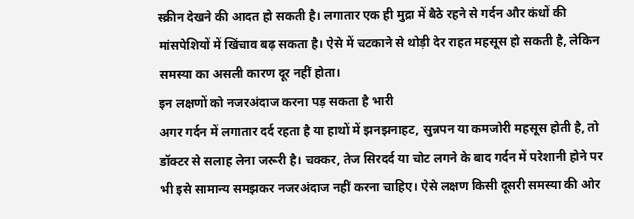स्क्रीन देखने की आदत हो सकती है। लगातार एक ही मुद्रा में बैठे रहने से गर्दन और कंधों की मांसपेशियों में खिंचाव बढ़ सकता है। ऐसे में चटकाने से थोड़ी देर राहत महसूस हो सकती है, लेकिन समस्या का असली कारण दूर नहीं होता।
इन लक्षणों को नजरअंदाज करना पड़ सकता है भारी
अगर गर्दन में लगातार दर्द रहता है या हाथों में झनझनाहट, सुन्नपन या कमजोरी महसूस होती है, तो डॉक्टर से सलाह लेना जरूरी है। चक्कर, तेज सिरदर्द या चोट लगने के बाद गर्दन में परेशानी होने पर भी इसे सामान्य समझकर नजरअंदाज नहीं करना चाहिए। ऐसे लक्षण किसी दूसरी समस्या की ओर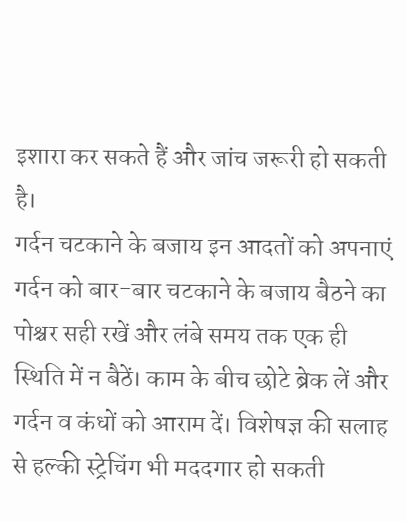इशारा कर सकते हैं और जांच जरूरी हो सकती है।
गर्दन चटकाने के बजाय इन आदतों को अपनाएं
गर्दन को बार-बार चटकाने के बजाय बैठने का पोश्चर सही रखें और लंबे समय तक एक ही स्थिति में न बैठें। काम के बीच छोटे ब्रेक लें और गर्दन व कंधों को आराम दें। विशेषज्ञ की सलाह से हल्की स्ट्रेचिंग भी मददगार हो सकती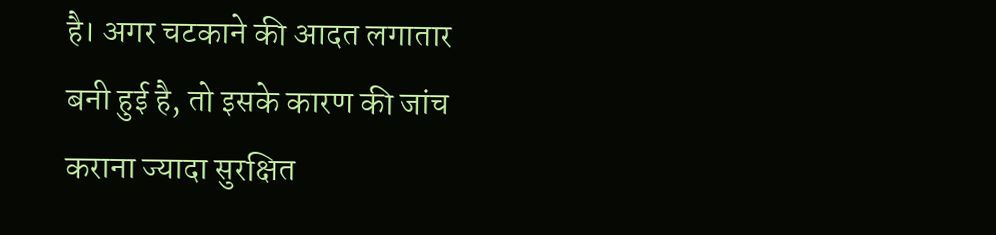है। अगर चटकाने की आदत लगातार बनी हुई है, तो इसके कारण की जांच कराना ज्यादा सुरक्षित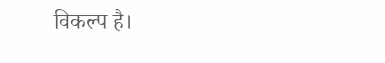विकल्प है।